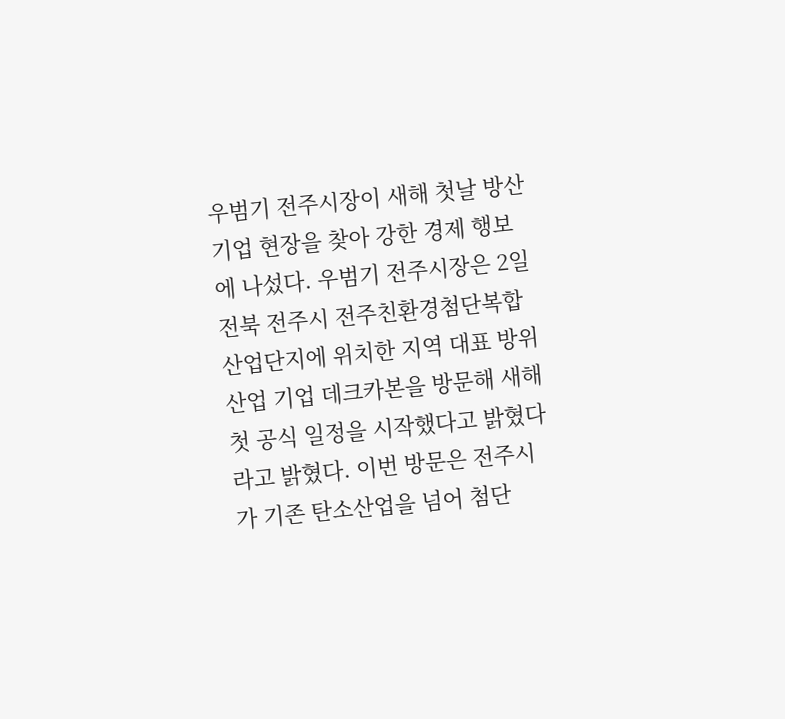우범기 전주시장이 새해 첫날 방산기업 현장을 찾아 강한 경제 행보에 나섰다. 우범기 전주시장은 2일 전북 전주시 전주친환경첨단복합산업단지에 위치한 지역 대표 방위산업 기업 데크카본을 방문해 새해 첫 공식 일정을 시작했다고 밝혔다라고 밝혔다. 이번 방문은 전주시가 기존 탄소산업을 넘어 첨단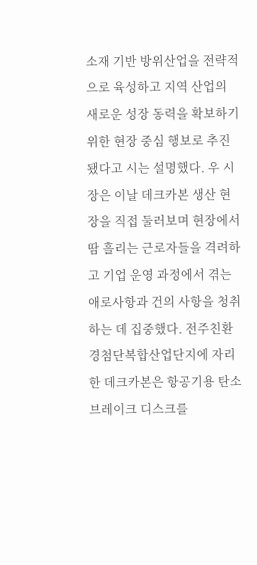소재 기반 방위산업을 전략적으로 육성하고 지역 산업의 새로운 성장 동력을 확보하기 위한 현장 중심 행보로 추진됐다고 시는 설명했다. 우 시장은 이날 데크카본 생산 현장을 직접 둘러보며 현장에서 땀 흘리는 근로자들을 격려하고 기업 운영 과정에서 겪는 애로사항과 건의 사항을 청취하는 데 집중했다. 전주친환경첨단복합산업단지에 자리한 데크카본은 항공기용 탄소 브레이크 디스크를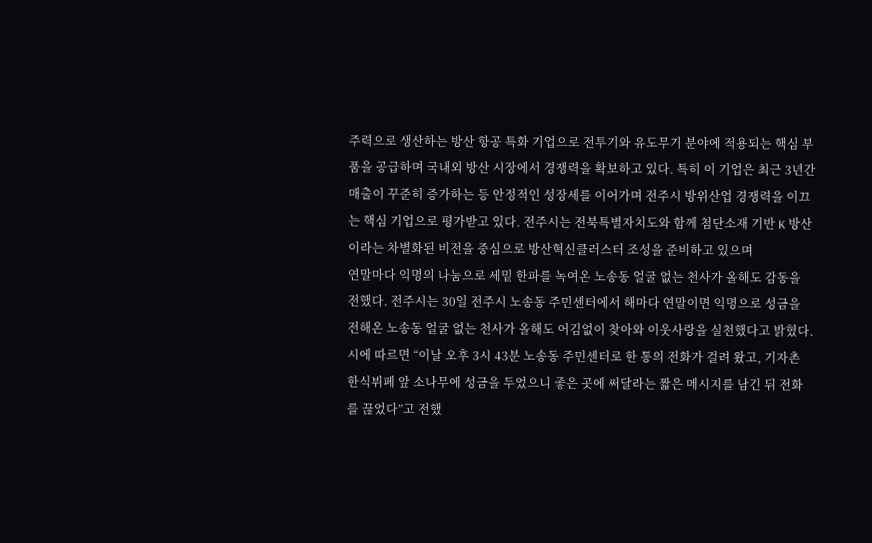주력으로 생산하는 방산 항공 특화 기업으로 전투기와 유도무기 분야에 적용되는 핵심 부품을 공급하며 국내외 방산 시장에서 경쟁력을 확보하고 있다. 특히 이 기업은 최근 3년간 매출이 꾸준히 증가하는 등 안정적인 성장세를 이어가며 전주시 방위산업 경쟁력을 이끄는 핵심 기업으로 평가받고 있다. 전주시는 전북특별자치도와 함께 첨단소재 기반 K 방산이라는 차별화된 비전을 중심으로 방산혁신클러스터 조성을 준비하고 있으며
연말마다 익명의 나눔으로 세밑 한파를 녹여온 노송동 얼굴 없는 천사가 올해도 감동을 전했다. 전주시는 30일 전주시 노송동 주민센터에서 해마다 연말이면 익명으로 성금을 전해온 노송동 얼굴 없는 천사가 올해도 어김없이 찾아와 이웃사랑을 실천했다고 밝혔다. 시에 따르면 “이날 오후 3시 43분 노송동 주민센터로 한 통의 전화가 걸려 왔고, 기자촌 한식뷔페 앞 소나무에 성금을 두었으니 좋은 곳에 써달라는 짧은 메시지를 남긴 뒤 전화를 끊었다”고 전했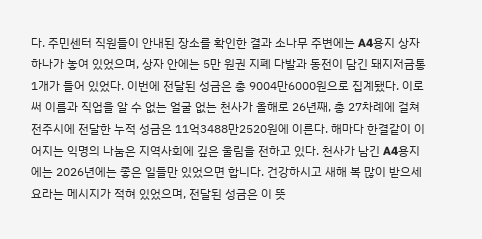다. 주민센터 직원들이 안내된 장소를 확인한 결과 소나무 주변에는 A4용지 상자 하나가 놓여 있었으며, 상자 안에는 5만 원권 지폐 다발과 동전이 담긴 돼지저금통 1개가 들어 있었다. 이번에 전달된 성금은 총 9004만6000원으로 집계됐다. 이로써 이름과 직업을 알 수 없는 얼굴 없는 천사가 올해로 26년째, 총 27차례에 걸쳐 전주시에 전달한 누적 성금은 11억3488만2520원에 이른다. 해마다 한결같이 이어지는 익명의 나눔은 지역사회에 깊은 울림을 전하고 있다. 천사가 남긴 A4용지에는 2026년에는 좋은 일들만 있었으면 합니다. 건강하시고 새해 복 많이 받으세요라는 메시지가 적혀 있었으며, 전달된 성금은 이 뜻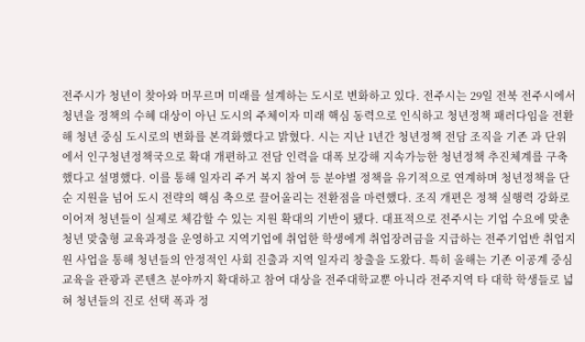전주시가 청년이 찾아와 머무르며 미래를 설계하는 도시로 변화하고 있다. 전주시는 29일 전북 전주시에서 청년을 정책의 수혜 대상이 아닌 도시의 주체이자 미래 핵심 동력으로 인식하고 청년정책 패러다임을 전환해 청년 중심 도시로의 변화를 본격화했다고 밝혔다. 시는 지난 1년간 청년정책 전담 조직을 기존 과 단위에서 인구청년정책국으로 확대 개편하고 전담 인력을 대폭 보강해 지속가능한 청년정책 추진체계를 구축했다고 설명했다. 이를 통해 일자리 주거 복지 참여 등 분야별 정책을 유기적으로 연계하며 청년정책을 단순 지원을 넘어 도시 전략의 핵심 축으로 끌어올리는 전환점을 마련했다. 조직 개편은 정책 실행력 강화로 이어져 청년들이 실제로 체감할 수 있는 지원 확대의 기반이 됐다. 대표적으로 전주시는 기업 수요에 맞춘 청년 맞춤형 교육과정을 운영하고 지역기업에 취업한 학생에게 취업장려금을 지급하는 전주기업반 취업지원 사업을 통해 청년들의 안정적인 사회 진출과 지역 일자리 창출을 도왔다. 특히 올해는 기존 이공계 중심 교육을 관광과 콘텐츠 분야까지 확대하고 참여 대상을 전주대학교뿐 아니라 전주지역 타 대학 학생들로 넓혀 청년들의 진로 선택 폭과 정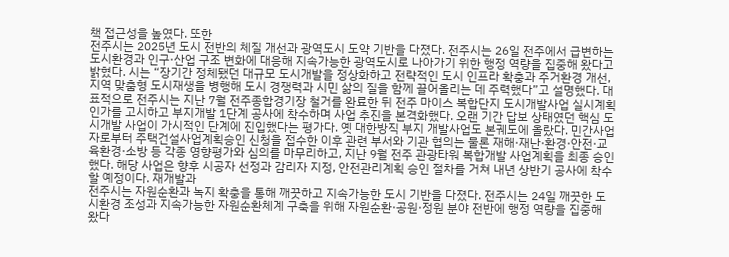책 접근성을 높였다. 또한
전주시는 2025년 도시 전반의 체질 개선과 광역도시 도약 기반을 다졌다. 전주시는 26일 전주에서 급변하는 도시환경과 인구·산업 구조 변화에 대응해 지속가능한 광역도시로 나아가기 위한 행정 역량을 집중해 왔다고 밝혔다. 시는 “장기간 정체됐던 대규모 도시개발을 정상화하고 전략적인 도시 인프라 확충과 주거환경 개선, 지역 맞춤형 도시재생을 병행해 도시 경쟁력과 시민 삶의 질을 함께 끌어올리는 데 주력했다”고 설명했다. 대표적으로 전주시는 지난 7월 전주종합경기장 철거를 완료한 뒤 전주 마이스 복합단지 도시개발사업 실시계획인가를 고시하고 부지개발 1단계 공사에 착수하며 사업 추진을 본격화했다. 오랜 기간 답보 상태였던 핵심 도시개발 사업이 가시적인 단계에 진입했다는 평가다. 옛 대한방직 부지 개발사업도 본궤도에 올랐다. 민간사업자로부터 주택건설사업계획승인 신청을 접수한 이후 관련 부서와 기관 협의는 물론 재해·재난·환경·안전·교육환경·소방 등 각종 영향평가와 심의를 마무리하고, 지난 9월 전주 관광타워 복합개발 사업계획을 최종 승인했다. 해당 사업은 향후 시공자 선정과 감리자 지정, 안전관리계획 승인 절차를 거쳐 내년 상반기 공사에 착수할 예정이다. 재개발과
전주시는 자원순환과 녹지 확충을 통해 깨끗하고 지속가능한 도시 기반을 다졌다. 전주시는 24일 깨끗한 도시환경 조성과 지속가능한 자원순환체계 구축을 위해 자원순환·공원·정원 분야 전반에 행정 역량을 집중해 왔다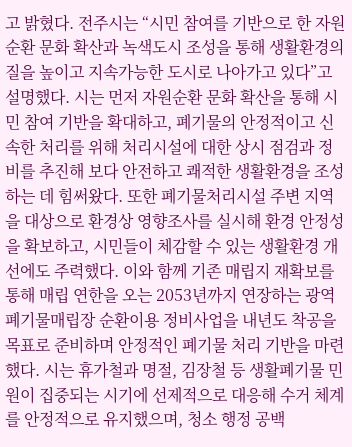고 밝혔다. 전주시는 “시민 참여를 기반으로 한 자원순환 문화 확산과 녹색도시 조성을 통해 생활환경의 질을 높이고 지속가능한 도시로 나아가고 있다”고 설명했다. 시는 먼저 자원순환 문화 확산을 통해 시민 참여 기반을 확대하고, 폐기물의 안정적이고 신속한 처리를 위해 처리시설에 대한 상시 점검과 정비를 추진해 보다 안전하고 쾌적한 생활환경을 조성하는 데 힘써왔다. 또한 폐기물처리시설 주변 지역을 대상으로 환경상 영향조사를 실시해 환경 안정성을 확보하고, 시민들이 체감할 수 있는 생활환경 개선에도 주력했다. 이와 함께 기존 매립지 재확보를 통해 매립 연한을 오는 2053년까지 연장하는 광역폐기물매립장 순환이용 정비사업을 내년도 착공을 목표로 준비하며 안정적인 폐기물 처리 기반을 마련했다. 시는 휴가철과 명절, 김장철 등 생활폐기물 민원이 집중되는 시기에 선제적으로 대응해 수거 체계를 안정적으로 유지했으며, 청소 행정 공백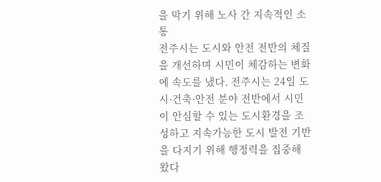을 막기 위해 노사 간 지속적인 소통
전주시는 도시와 안전 전반의 체질을 개선하며 시민이 체감하는 변화에 속도를 냈다. 전주시는 24일 도시·건축·안전 분야 전반에서 시민이 안심할 수 있는 도시환경을 조성하고 지속가능한 도시 발전 기반을 다지기 위해 행정력을 집중해 왔다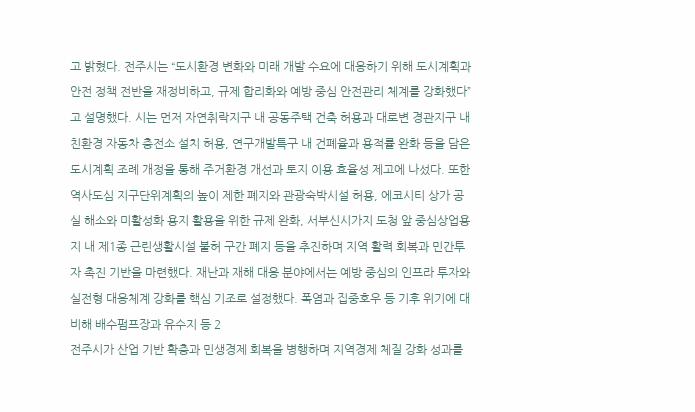고 밝혔다. 전주시는 “도시환경 변화와 미래 개발 수요에 대응하기 위해 도시계획과 안전 정책 전반을 재정비하고, 규제 합리화와 예방 중심 안전관리 체계를 강화했다”고 설명했다. 시는 먼저 자연취락지구 내 공동주택 건축 허용과 대로변 경관지구 내 친환경 자동차 충전소 설치 허용, 연구개발특구 내 건폐율과 용적률 완화 등을 담은 도시계획 조례 개정을 통해 주거환경 개선과 토지 이용 효율성 제고에 나섰다. 또한 역사도심 지구단위계획의 높이 제한 폐지와 관광숙박시설 허용, 에코시티 상가 공실 해소와 미활성화 용지 활용을 위한 규제 완화, 서부신시가지 도청 앞 중심상업용지 내 제1종 근린생활시설 불허 구간 폐지 등을 추진하며 지역 활력 회복과 민간투자 촉진 기반을 마련했다. 재난과 재해 대응 분야에서는 예방 중심의 인프라 투자와 실전형 대응체계 강화를 핵심 기조로 설정했다. 폭염과 집중호우 등 기후 위기에 대비해 배수펌프장과 유수지 등 2
전주시가 산업 기반 확충과 민생경제 회복을 병행하며 지역경제 체질 강화 성과를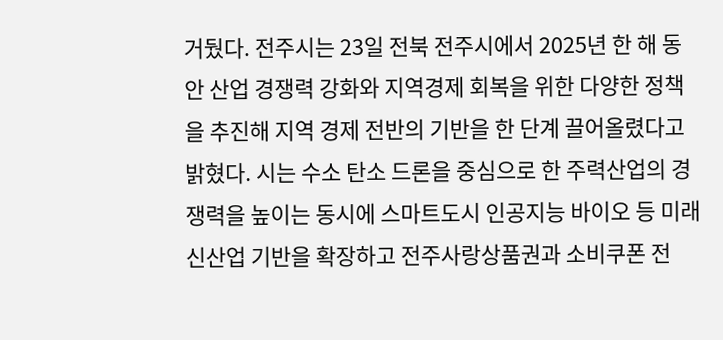거뒀다. 전주시는 23일 전북 전주시에서 2025년 한 해 동안 산업 경쟁력 강화와 지역경제 회복을 위한 다양한 정책을 추진해 지역 경제 전반의 기반을 한 단계 끌어올렸다고 밝혔다. 시는 수소 탄소 드론을 중심으로 한 주력산업의 경쟁력을 높이는 동시에 스마트도시 인공지능 바이오 등 미래 신산업 기반을 확장하고 전주사랑상품권과 소비쿠폰 전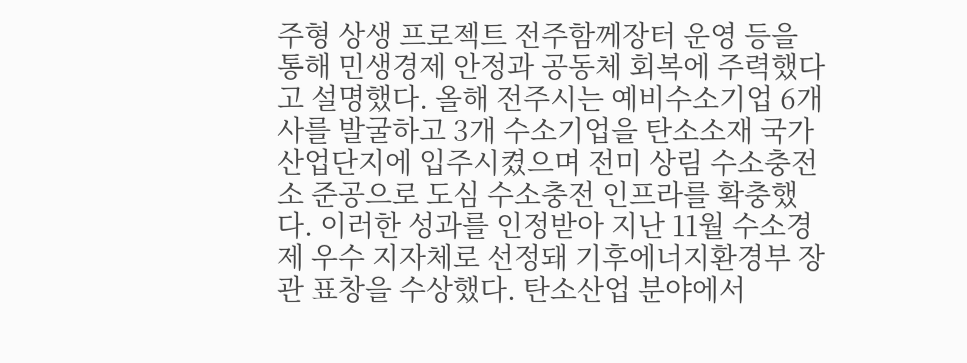주형 상생 프로젝트 전주함께장터 운영 등을 통해 민생경제 안정과 공동체 회복에 주력했다고 설명했다. 올해 전주시는 예비수소기업 6개사를 발굴하고 3개 수소기업을 탄소소재 국가산업단지에 입주시켰으며 전미 상림 수소충전소 준공으로 도심 수소충전 인프라를 확충했다. 이러한 성과를 인정받아 지난 11월 수소경제 우수 지자체로 선정돼 기후에너지환경부 장관 표창을 수상했다. 탄소산업 분야에서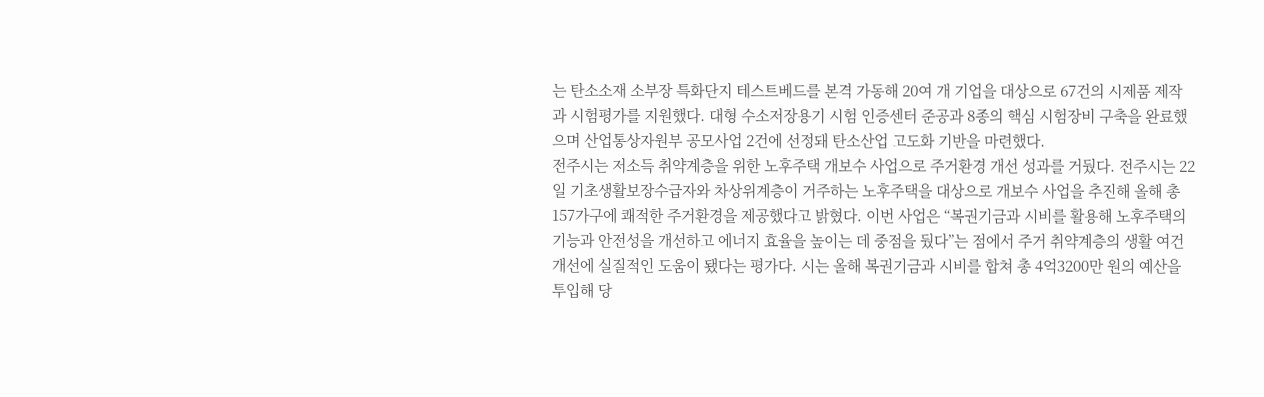는 탄소소재 소부장 특화단지 테스트베드를 본격 가동해 20여 개 기업을 대상으로 67건의 시제품 제작과 시험평가를 지원했다. 대형 수소저장용기 시험 인증센터 준공과 8종의 핵심 시험장비 구축을 완료했으며 산업통상자원부 공모사업 2건에 선정돼 탄소산업 고도화 기반을 마련했다.
전주시는 저소득 취약계층을 위한 노후주택 개보수 사업으로 주거환경 개선 성과를 거뒀다. 전주시는 22일 기초생활보장수급자와 차상위계층이 거주하는 노후주택을 대상으로 개보수 사업을 추진해 올해 총 157가구에 쾌적한 주거환경을 제공했다고 밝혔다. 이번 사업은 “복권기금과 시비를 활용해 노후주택의 기능과 안전성을 개선하고 에너지 효율을 높이는 데 중점을 뒀다”는 점에서 주거 취약계층의 생활 여건 개선에 실질적인 도움이 됐다는 평가다. 시는 올해 복권기금과 시비를 합쳐 총 4억3200만 원의 예산을 투입해 당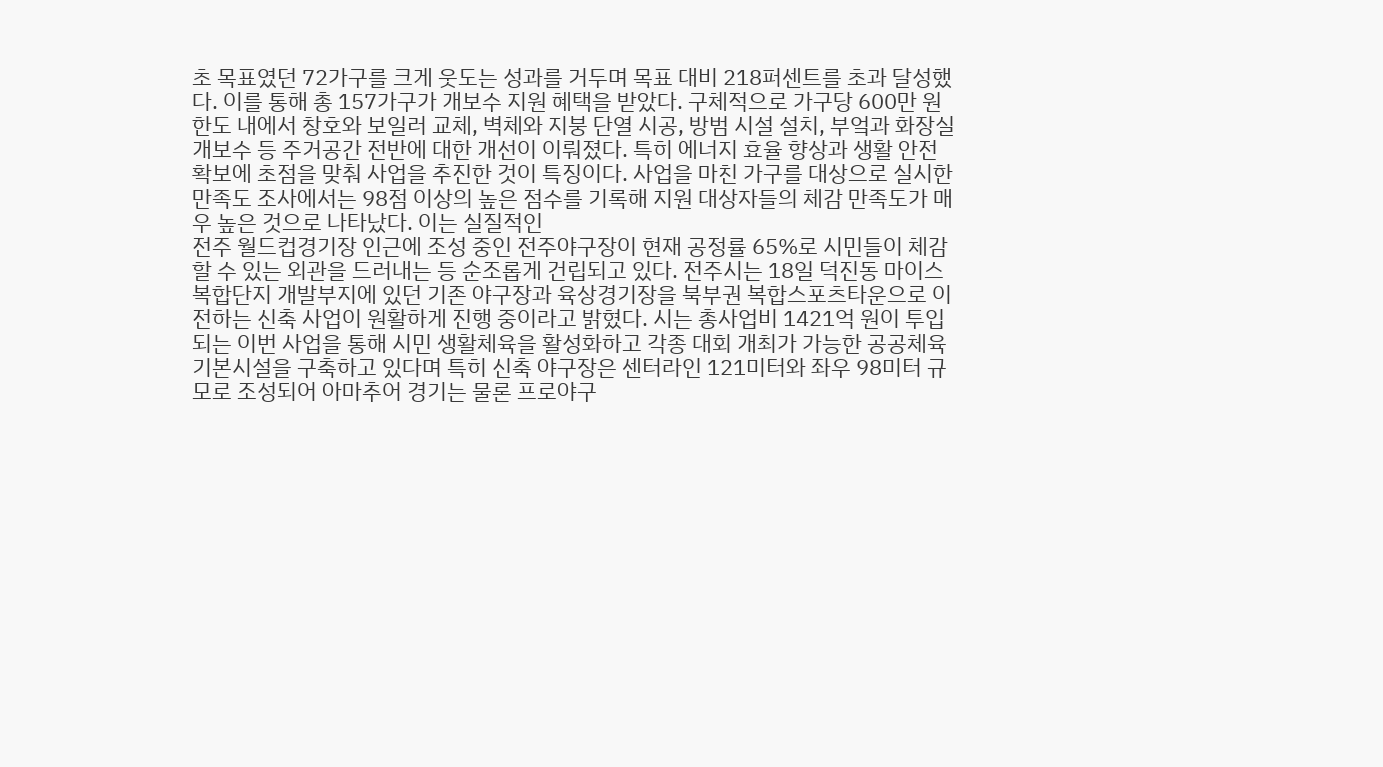초 목표였던 72가구를 크게 웃도는 성과를 거두며 목표 대비 218퍼센트를 초과 달성했다. 이를 통해 총 157가구가 개보수 지원 혜택을 받았다. 구체적으로 가구당 600만 원 한도 내에서 창호와 보일러 교체, 벽체와 지붕 단열 시공, 방범 시설 설치, 부엌과 화장실 개보수 등 주거공간 전반에 대한 개선이 이뤄졌다. 특히 에너지 효율 향상과 생활 안전 확보에 초점을 맞춰 사업을 추진한 것이 특징이다. 사업을 마친 가구를 대상으로 실시한 만족도 조사에서는 98점 이상의 높은 점수를 기록해 지원 대상자들의 체감 만족도가 매우 높은 것으로 나타났다. 이는 실질적인
전주 월드컵경기장 인근에 조성 중인 전주야구장이 현재 공정률 65%로 시민들이 체감할 수 있는 외관을 드러내는 등 순조롭게 건립되고 있다. 전주시는 18일 덕진동 마이스 복합단지 개발부지에 있던 기존 야구장과 육상경기장을 북부권 복합스포츠타운으로 이전하는 신축 사업이 원활하게 진행 중이라고 밝혔다. 시는 총사업비 1421억 원이 투입되는 이번 사업을 통해 시민 생활체육을 활성화하고 각종 대회 개최가 가능한 공공체육 기본시설을 구축하고 있다며 특히 신축 야구장은 센터라인 121미터와 좌우 98미터 규모로 조성되어 아마추어 경기는 물론 프로야구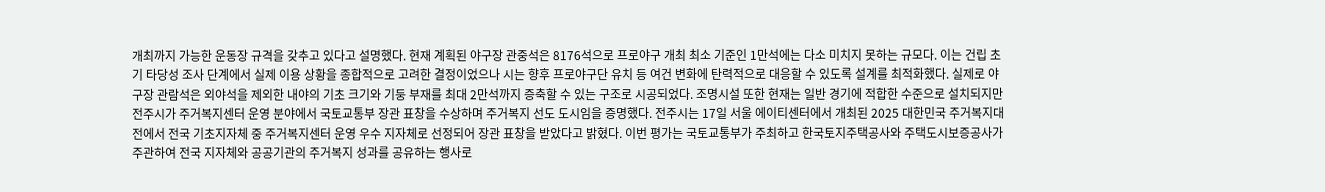개최까지 가능한 운동장 규격을 갖추고 있다고 설명했다. 현재 계획된 야구장 관중석은 8176석으로 프로야구 개최 최소 기준인 1만석에는 다소 미치지 못하는 규모다. 이는 건립 초기 타당성 조사 단계에서 실제 이용 상황을 종합적으로 고려한 결정이었으나 시는 향후 프로야구단 유치 등 여건 변화에 탄력적으로 대응할 수 있도록 설계를 최적화했다. 실제로 야구장 관람석은 외야석을 제외한 내야의 기초 크기와 기둥 부재를 최대 2만석까지 증축할 수 있는 구조로 시공되었다. 조명시설 또한 현재는 일반 경기에 적합한 수준으로 설치되지만
전주시가 주거복지센터 운영 분야에서 국토교통부 장관 표창을 수상하며 주거복지 선도 도시임을 증명했다. 전주시는 17일 서울 에이티센터에서 개최된 2025 대한민국 주거복지대전에서 전국 기초지자체 중 주거복지센터 운영 우수 지자체로 선정되어 장관 표창을 받았다고 밝혔다. 이번 평가는 국토교통부가 주최하고 한국토지주택공사와 주택도시보증공사가 주관하여 전국 지자체와 공공기관의 주거복지 성과를 공유하는 행사로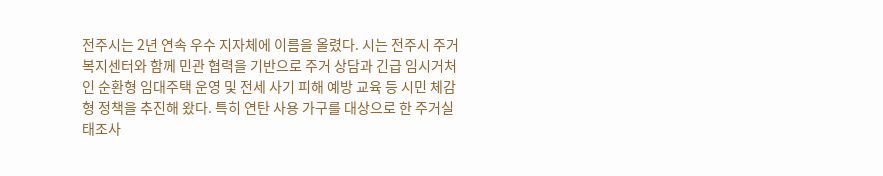전주시는 2년 연속 우수 지자체에 이름을 올렸다. 시는 전주시 주거복지센터와 함께 민관 협력을 기반으로 주거 상담과 긴급 임시거처인 순환형 임대주택 운영 및 전세 사기 피해 예방 교육 등 시민 체감형 정책을 추진해 왔다. 특히 연탄 사용 가구를 대상으로 한 주거실태조사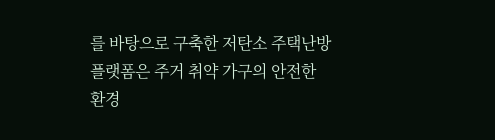를 바탕으로 구축한 저탄소 주택난방 플랫폼은 주거 취약 가구의 안전한 환경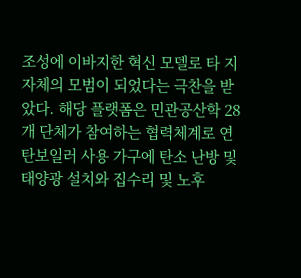조성에 이바지한 혁신 모델로 타 지자체의 모범이 되었다는 극찬을 받았다. 해당 플랫폼은 민관공산학 28개 단체가 참여하는 협력체계로 연탄보일러 사용 가구에 탄소 난방 및 태양광 설치와 집수리 및 노후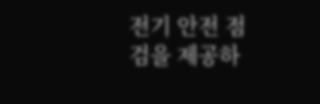전기 안전 점검을 제공하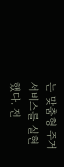는 맞춤형 주거 서비스를 실현했다. 전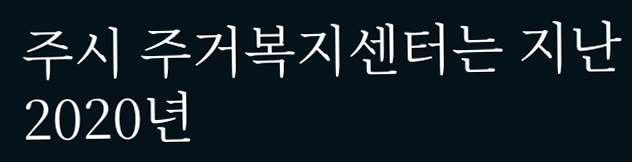주시 주거복지센터는 지난 2020년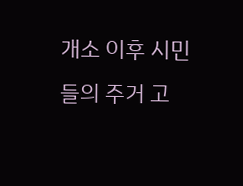개소 이후 시민들의 주거 고